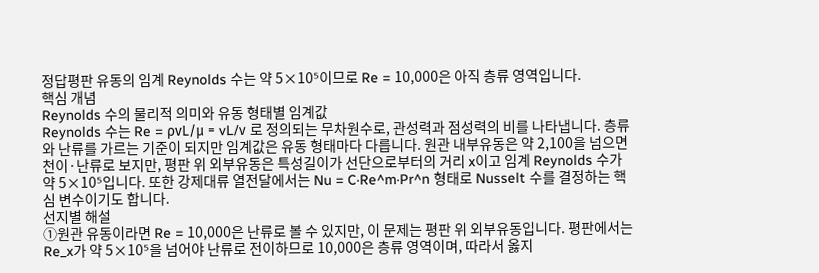정답평판 유동의 임계 Reynolds 수는 약 5×10⁵이므로 Re = 10,000은 아직 층류 영역입니다.
핵심 개념
Reynolds 수의 물리적 의미와 유동 형태별 임계값
Reynolds 수는 Re = ρvL/μ = vL/ν 로 정의되는 무차원수로, 관성력과 점성력의 비를 나타냅니다. 층류와 난류를 가르는 기준이 되지만 임계값은 유동 형태마다 다릅니다. 원관 내부유동은 약 2,100을 넘으면 천이·난류로 보지만, 평판 위 외부유동은 특성길이가 선단으로부터의 거리 x이고 임계 Reynolds 수가 약 5×10⁵입니다. 또한 강제대류 열전달에서는 Nu = C·Re^m·Pr^n 형태로 Nusselt 수를 결정하는 핵심 변수이기도 합니다.
선지별 해설
①원관 유동이라면 Re = 10,000은 난류로 볼 수 있지만, 이 문제는 평판 위 외부유동입니다. 평판에서는 Re_x가 약 5×10⁵을 넘어야 난류로 전이하므로 10,000은 층류 영역이며, 따라서 옳지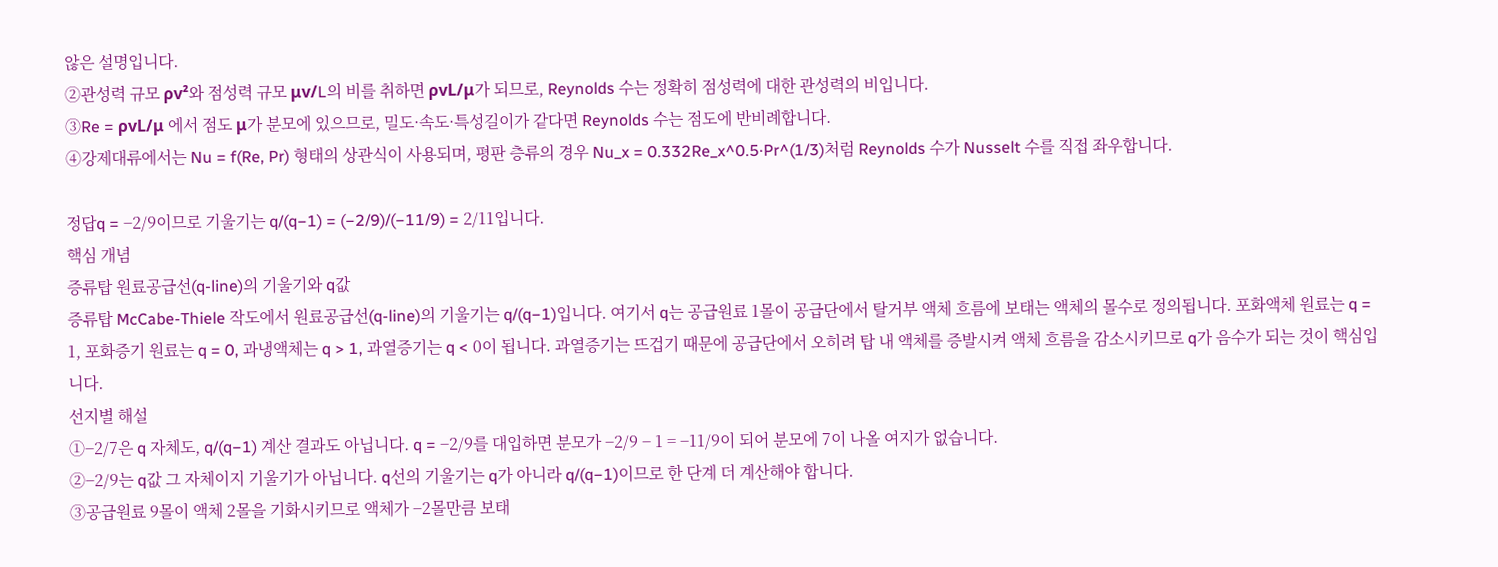않은 설명입니다.
②관성력 규모 ρv²와 점성력 규모 μv/L의 비를 취하면 ρvL/μ가 되므로, Reynolds 수는 정확히 점성력에 대한 관성력의 비입니다.
③Re = ρvL/μ 에서 점도 μ가 분모에 있으므로, 밀도·속도·특성길이가 같다면 Reynolds 수는 점도에 반비례합니다.
④강제대류에서는 Nu = f(Re, Pr) 형태의 상관식이 사용되며, 평판 층류의 경우 Nu_x = 0.332Re_x^0.5·Pr^(1/3)처럼 Reynolds 수가 Nusselt 수를 직접 좌우합니다.

정답q = −2/9이므로 기울기는 q/(q−1) = (−2/9)/(−11/9) = 2/11입니다.
핵심 개념
증류탑 원료공급선(q-line)의 기울기와 q값
증류탑 McCabe-Thiele 작도에서 원료공급선(q-line)의 기울기는 q/(q−1)입니다. 여기서 q는 공급원료 1몰이 공급단에서 탈거부 액체 흐름에 보태는 액체의 몰수로 정의됩니다. 포화액체 원료는 q = 1, 포화증기 원료는 q = 0, 과냉액체는 q > 1, 과열증기는 q < 0이 됩니다. 과열증기는 뜨겁기 때문에 공급단에서 오히려 탑 내 액체를 증발시켜 액체 흐름을 감소시키므로 q가 음수가 되는 것이 핵심입니다.
선지별 해설
①−2/7은 q 자체도, q/(q−1) 계산 결과도 아닙니다. q = −2/9를 대입하면 분모가 −2/9 − 1 = −11/9이 되어 분모에 7이 나올 여지가 없습니다.
②−2/9는 q값 그 자체이지 기울기가 아닙니다. q선의 기울기는 q가 아니라 q/(q−1)이므로 한 단계 더 계산해야 합니다.
③공급원료 9몰이 액체 2몰을 기화시키므로 액체가 −2몰만큼 보태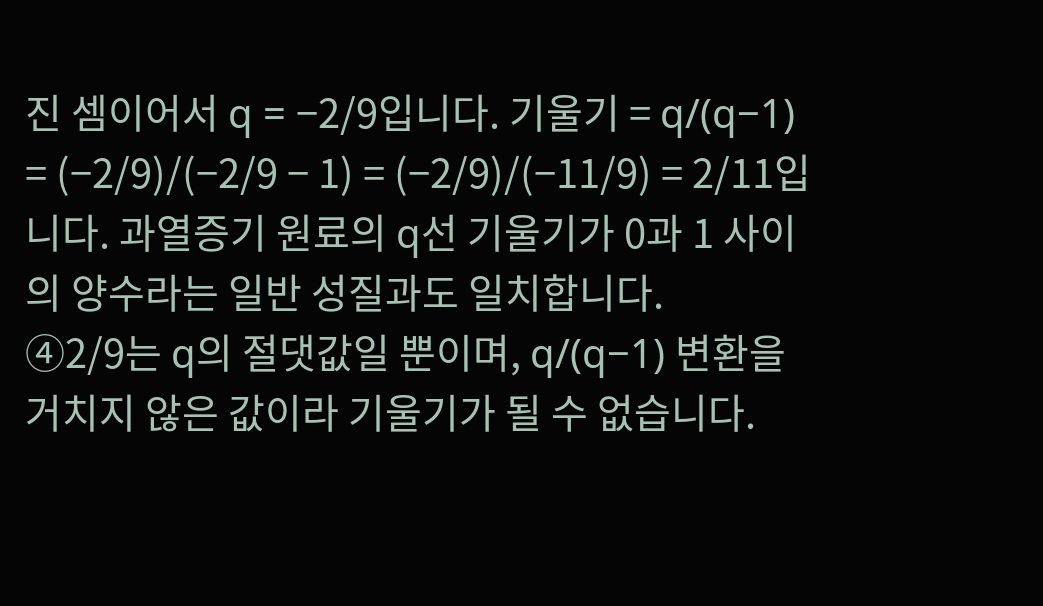진 셈이어서 q = −2/9입니다. 기울기 = q/(q−1) = (−2/9)/(−2/9 − 1) = (−2/9)/(−11/9) = 2/11입니다. 과열증기 원료의 q선 기울기가 0과 1 사이의 양수라는 일반 성질과도 일치합니다.
④2/9는 q의 절댓값일 뿐이며, q/(q−1) 변환을 거치지 않은 값이라 기울기가 될 수 없습니다.